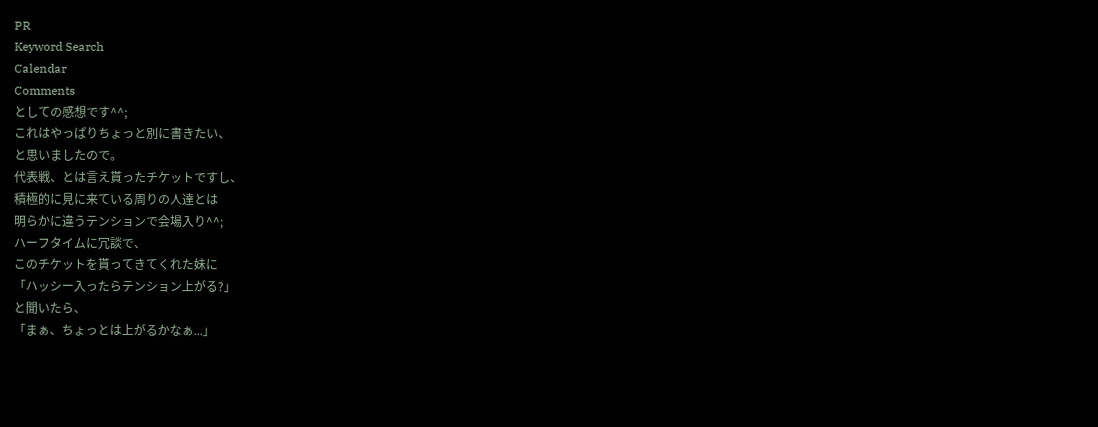PR
Keyword Search
Calendar
Comments
としての感想です^^;
これはやっぱりちょっと別に書きたい、
と思いましたので。
代表戦、とは言え貰ったチケットですし、
積極的に見に来ている周りの人達とは
明らかに違うテンションで会場入り^^;
ハーフタイムに冗談で、
このチケットを貰ってきてくれた妹に
「ハッシー入ったらテンション上がる?」
と聞いたら、
「まぁ、ちょっとは上がるかなぁ...」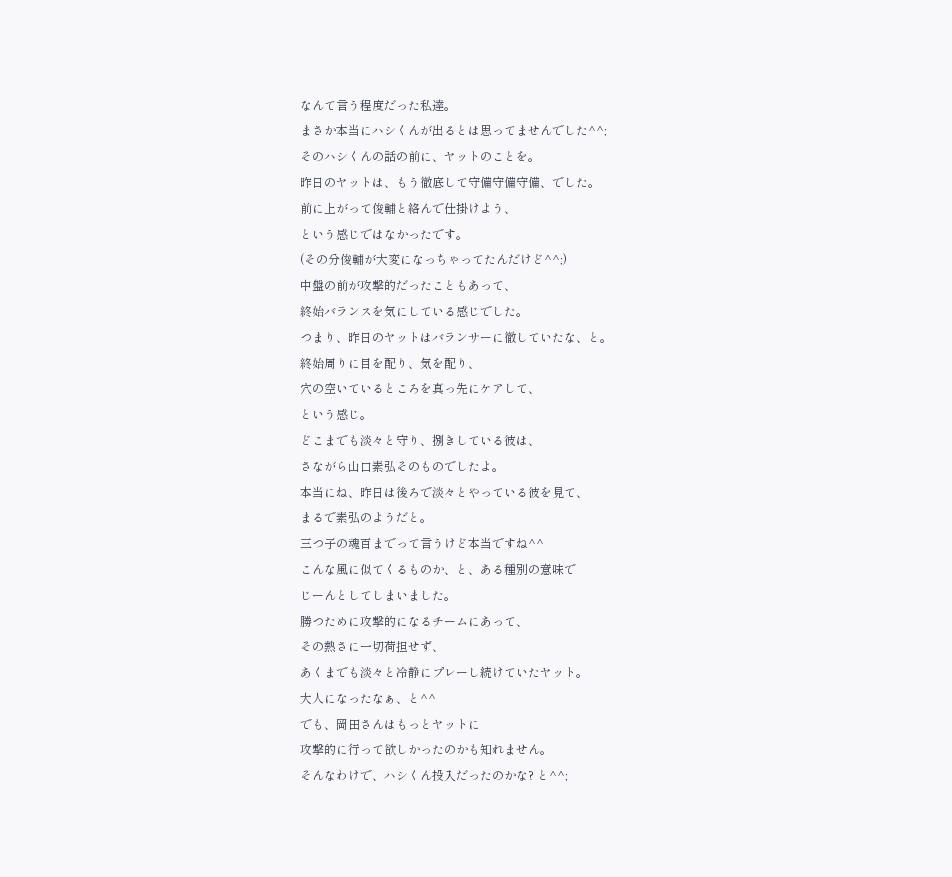なんて言う程度だった私達。
まさか本当にハシくんが出るとは思ってませんでした^^;
そのハシくんの話の前に、ヤットのことを。
昨日のヤットは、もう徹底して守備守備守備、でした。
前に上がって俊輔と絡んで仕掛けよう、
という感じではなかったです。
(その分俊輔が大変になっちゃってたんだけど^^;)
中盤の前が攻撃的だったこともあって、
終始バランスを気にしている感じでした。
つまり、昨日のヤットはバランサーに徹していたな、と。
終始周りに目を配り、気を配り、
穴の空いているところを真っ先にケアして、
という感じ。
どこまでも淡々と守り、捌きしている彼は、
さながら山口素弘そのものでしたよ。
本当にね、昨日は後ろで淡々とやっている彼を見て、
まるで素弘のようだと。
三つ子の魂百までって言うけど本当ですね^^
こんな風に似てくるものか、と、ある種別の意味で
じーんとしてしまいました。
勝つために攻撃的になるチームにあって、
その熱さに一切荷担せず、
あくまでも淡々と冷静にプレーし続けていたヤット。
大人になったなぁ、と^^
でも、岡田さんはもっとヤットに
攻撃的に行って欲しかったのかも知れません。
そんなわけで、ハシくん投入だったのかな? と^^;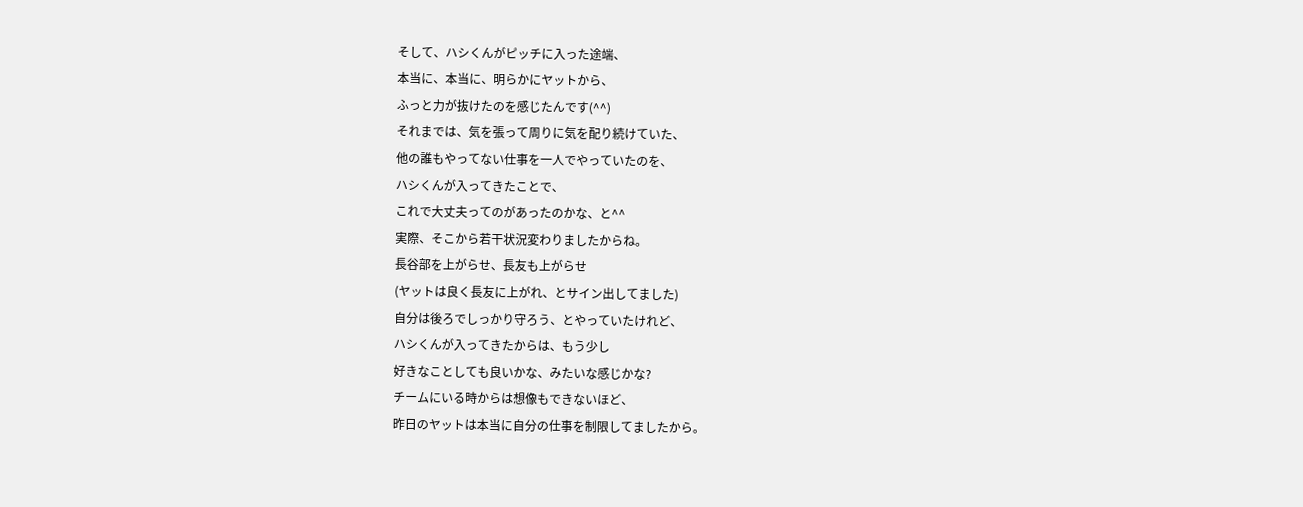そして、ハシくんがピッチに入った途端、
本当に、本当に、明らかにヤットから、
ふっと力が抜けたのを感じたんです(^^)
それまでは、気を張って周りに気を配り続けていた、
他の誰もやってない仕事を一人でやっていたのを、
ハシくんが入ってきたことで、
これで大丈夫ってのがあったのかな、と^^
実際、そこから若干状況変わりましたからね。
長谷部を上がらせ、長友も上がらせ
(ヤットは良く長友に上がれ、とサイン出してました)
自分は後ろでしっかり守ろう、とやっていたけれど、
ハシくんが入ってきたからは、もう少し
好きなことしても良いかな、みたいな感じかな?
チームにいる時からは想像もできないほど、
昨日のヤットは本当に自分の仕事を制限してましたから。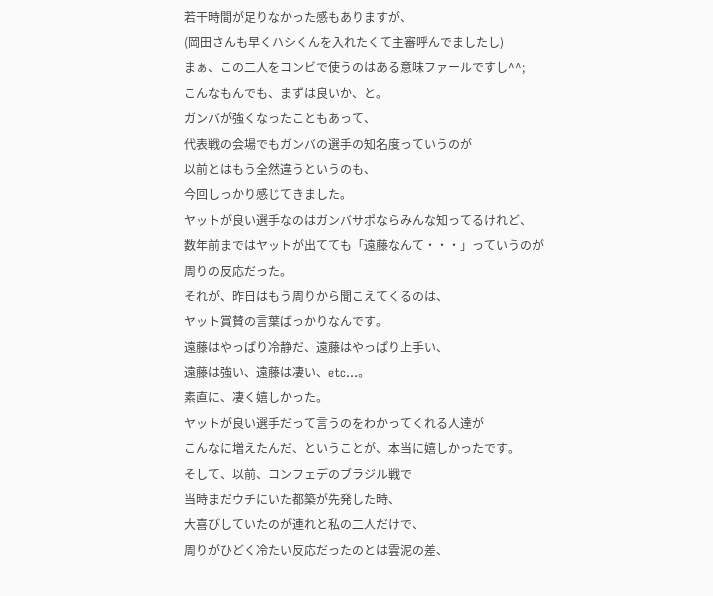若干時間が足りなかった感もありますが、
(岡田さんも早くハシくんを入れたくて主審呼んでましたし)
まぁ、この二人をコンビで使うのはある意味ファールですし^^;
こんなもんでも、まずは良いか、と。
ガンバが強くなったこともあって、
代表戦の会場でもガンバの選手の知名度っていうのが
以前とはもう全然違うというのも、
今回しっかり感じてきました。
ヤットが良い選手なのはガンバサポならみんな知ってるけれど、
数年前まではヤットが出てても「遠藤なんて・・・」っていうのが
周りの反応だった。
それが、昨日はもう周りから聞こえてくるのは、
ヤット賞賛の言葉ばっかりなんです。
遠藤はやっぱり冷静だ、遠藤はやっぱり上手い、
遠藤は強い、遠藤は凄い、etc...。
素直に、凄く嬉しかった。
ヤットが良い選手だって言うのをわかってくれる人達が
こんなに増えたんだ、ということが、本当に嬉しかったです。
そして、以前、コンフェデのブラジル戦で
当時まだウチにいた都築が先発した時、
大喜びしていたのが連れと私の二人だけで、
周りがひどく冷たい反応だったのとは雲泥の差、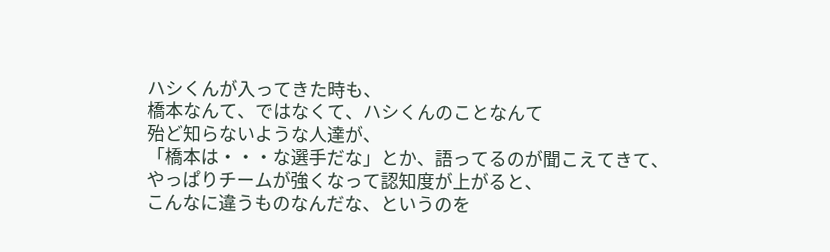ハシくんが入ってきた時も、
橋本なんて、ではなくて、ハシくんのことなんて
殆ど知らないような人達が、
「橋本は・・・な選手だな」とか、語ってるのが聞こえてきて、
やっぱりチームが強くなって認知度が上がると、
こんなに違うものなんだな、というのを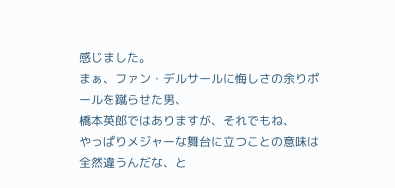感じました。
まぁ、ファン・デルサールに悔しさの余りポールを蹴らせた男、
橋本英郎ではありますが、それでもね、
やっぱりメジャーな舞台に立つことの意味は
全然違うんだな、と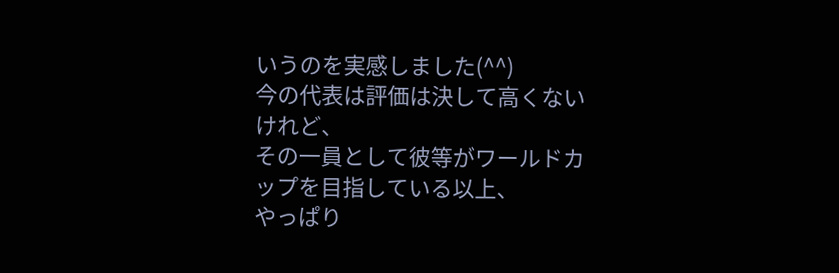いうのを実感しました(^^)
今の代表は評価は決して高くないけれど、
その一員として彼等がワールドカップを目指している以上、
やっぱり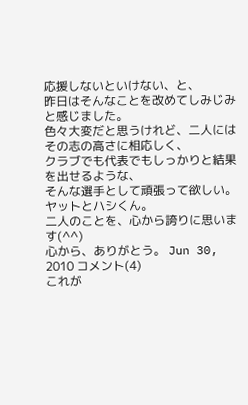応援しないといけない、と、
昨日はそんなことを改めてしみじみと感じました。
色々大変だと思うけれど、二人にはその志の高さに相応しく、
クラブでも代表でもしっかりと結果を出せるような、
そんな選手として頑張って欲しい。
ヤットとハシくん。
二人のことを、心から誇りに思います(^^)
心から、ありがとう。 Jun 30, 2010 コメント(4)
これが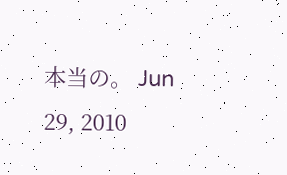本当の。 Jun 29, 2010